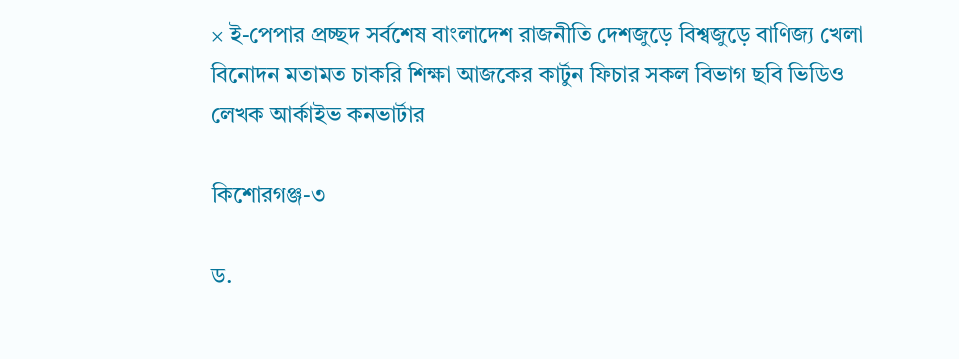× ই-পেপার প্রচ্ছদ সর্বশেষ বাংলাদেশ রাজনীতি দেশজুড়ে বিশ্বজুড়ে বাণিজ্য খেলা বিনোদন মতামত চাকরি শিক্ষা আজকের কার্টুন ফিচার সকল বিভাগ ছবি ভিডিও লেখক আর্কাইভ কনভার্টার

কিশোরগঞ্জ-৩

ড.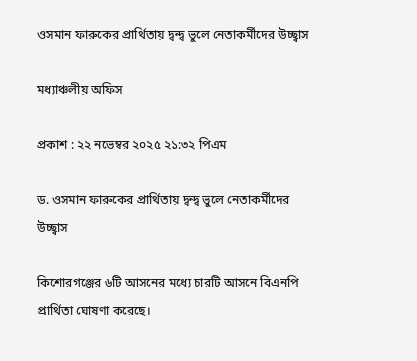ওসমান ফারুকের প্রার্থিতায় দ্বন্দ্ব ভুলে নেতাকর্মীদের উচ্ছ্বাস

মধ্যাঞ্চলীয় অফিস

প্রকাশ : ২২ নভেম্বর ২০২৫ ২১:৩২ পিএম

ড. ওসমান ফারুকের প্রার্থিতায় দ্বন্দ্ব ভুলে নেতাকর্মীদের উচ্ছ্বাস

কিশোরগঞ্জের ৬টি আসনের মধ্যে চারটি আসনে বিএনপি প্রার্থিতা ঘোষণা করেছে।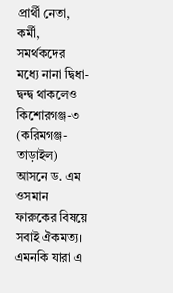প্রার্থী নেতা, কর্মী, সমর্থকদের মধ্যে নানা দ্বিধা-দ্বন্দ্ব থাকলেও কিশোরগঞ্জ-৩ (করিমগঞ্জ-তাড়াইল) আসনে ড. এম ওসমান ফারুকের বিষয়ে সবাই ঐকমত্য। এমনকি যারা এ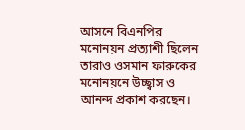আসনে বিএনপির মনোনয়ন প্রত্যাশী ছিলেন তারাও ওসমান ফারুকের মনোনয়নে উচ্ছ্বাস ও আনন্দ প্রকাশ করছেন।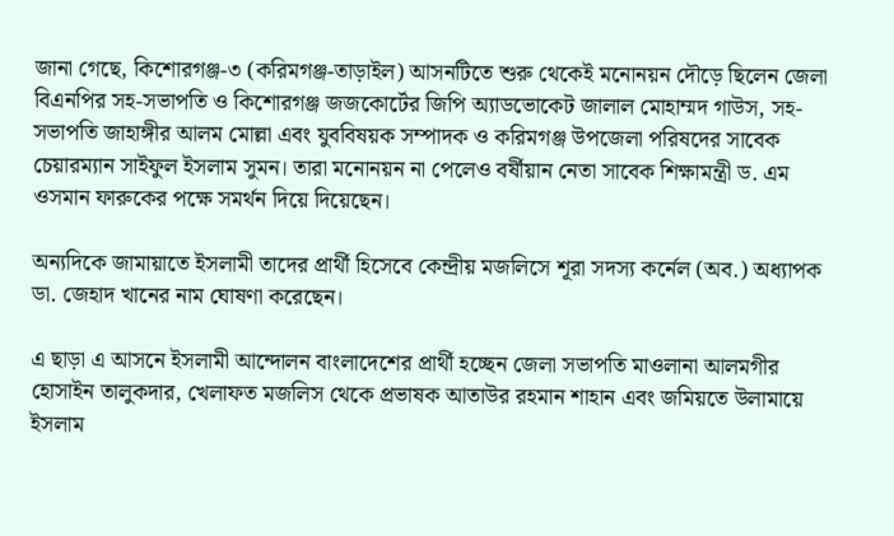জানা গেছে, কিশোরগঞ্জ-৩ (করিমগঞ্জ-তাড়াইল) আসনটিতে শুরু থেকেই মনোনয়ন দৌড়ে ছিলেন জেলা বিএনপির সহ-সভাপতি ও কিশোরগঞ্জ জজকোর্টের জিপি অ্যাডভোকেট জালাল মোহাম্মদ গাউস, সহ-সভাপতি জাহাঙ্গীর আলম মোল্লা এবং যুববিষয়ক সম্পাদক ও করিমগঞ্জ উপজেলা পরিষদের সাবেক চেয়ারম্যান সাইফুল ইসলাম সুমন। তারা মনোনয়ন না পেলেও বর্ষীয়ান নেতা সাবেক শিক্ষামন্ত্রী ড. এম ওসমান ফারুকের পক্ষে সমর্থন দিয়ে দিয়েছেন।

অন্যদিকে জামায়াতে ইসলামী তাদের প্রার্থী হিসেবে কেন্দ্রীয় মজলিসে শূরা সদস্য কর্নেল (অব.) অধ্যাপক ডা. জেহাদ খানের নাম ঘোষণা করেছেন।

এ ছাড়া এ আসনে ইসলামী আন্দোলন বাংলাদেশের প্রার্থী হচ্ছেন জেলা সভাপতি মাওলানা আলমগীর হোসাইন তালুকদার, খেলাফত মজলিস থেকে প্রভাষক আতাউর রহমান শাহান এবং জমিয়তে উলামায়ে ইসলাম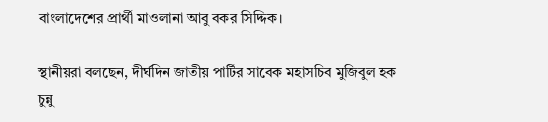বাংলাদেশের প্রার্থী মাওলানা আবু বকর সিদ্দিক।

স্থানীয়রা বলছেন, দীর্ঘদিন জাতীয় পার্টির সাবেক মহাসচিব মুজিবুল হক চুন্নু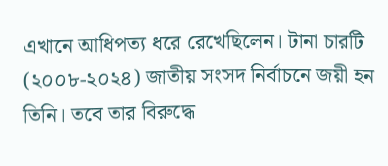এখানে আধিপত্য ধরে রেখেছিলেন। টানা চারটি (২০০৮-২০২৪) জাতীয় সংসদ নির্বাচনে জয়ী হন তিনি। তবে তার বিরুদ্ধে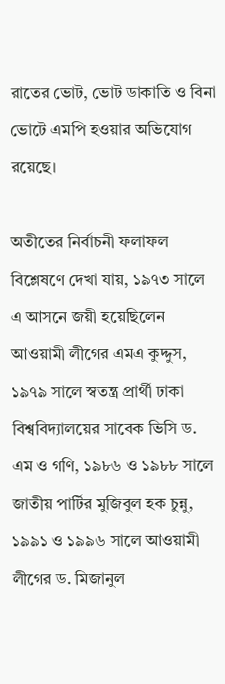রাতের ভোট, ভোট ডাকাতি ও বিনা ভোটে এমপি হওয়ার অভিযোগ রয়েছে।

অতীতের নির্বাচনী ফলাফল বিশ্লেষণে দেখা যায়, ১৯৭৩ সালে এ আসনে জয়ী হয়েছিলেন আওয়ামী লীগের এমএ কুদ্দুস, ১৯৭৯ সালে স্বতন্ত্র প্রার্থী ঢাকা বিশ্ববিদ্যালয়ের সাবেক ভিসি ড. এম ও গণি, ১৯৮৬ ও ১৯৮৮ সালে জাতীয় পার্টির মুজিবুল হক চুন্নু, ১৯৯১ ও ১৯৯৬ সালে আওয়ামী লীগের ড. মিজানুল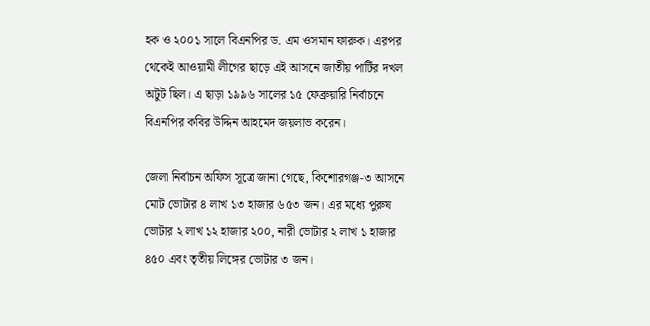হক ও ২০০১ সালে বিএনপির ড. এম ওসমান ফারুক। এরপর থেকেই আওয়ামী লীগের ছাড়ে এই আসনে জাতীয় পার্টির দখল অটুট ছিল। এ ছাড়া ১৯৯৬ সালের ১৫ ফেব্রুয়ারি নির্বাচনে বিএনপির কবির উদ্দিন আহমেদ জয়লাভ করেন।

জেলা নির্বাচন অফিস সূত্রে জানা গেছে, কিশোরগঞ্জ-৩ আসনে মোট ভোটার ৪ লাখ ১৩ হাজার ৬৫৩ জন। এর মধ্যে পুরুষ ভোটার ২ লাখ ১২ হাজার ২০০, নারী ভোটার ২ লাখ ১ হাজার ৪৫০ এবং তৃতীয় লিঙ্গের ভোটার ৩ জন।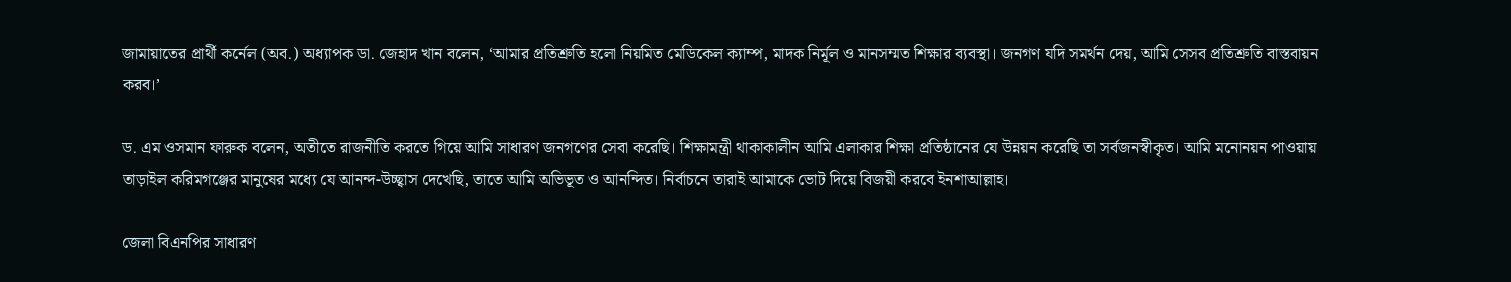জামায়াতের প্রার্থী কর্নেল (অব.) অধ্যাপক ডা. জেহাদ খান বলেন, ‘আমার প্রতিশ্রুতি হলো নিয়মিত মেডিকেল ক্যাম্প, মাদক নির্মূল ও মানসম্মত শিক্ষার ব্যবস্থা। জনগণ যদি সমর্থন দেয়, আমি সেসব প্রতিশ্রুতি বাস্তবায়ন করব।’

ড. এম ওসমান ফারুক বলেন, অতীতে রাজনীতি করতে গিয়ে আমি সাধারণ জনগণের সেবা করেছি। শিক্ষামন্ত্রী থাকাকালীন আমি এলাকার শিক্ষা প্রতিষ্ঠানের যে উন্নয়ন করেছি তা সর্বজনস্বীকৃত। আমি মনোনয়ন পাওয়ায় তাড়াইল করিমগঞ্জের মানুষের মধ্যে যে আনন্দ-উচ্ছ্বাস দেখেছি, তাতে আমি অভিভূত ও আনন্দিত। নির্বাচনে তারাই আমাকে ভোট দিয়ে বিজয়ী করবে ইনশাআল্লাহ।

জেলা বিএনপির সাধারণ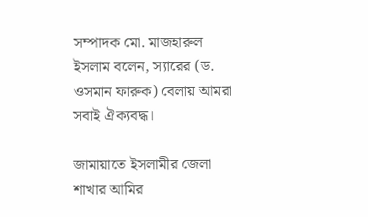সম্পাদক মো. মাজহারুল ইসলাম বলেন, স্যারের (ড. ওসমান ফারুক) বেলায় আমরা সবাই ঐক্যবদ্ধ।

জামায়াতে ইসলামীর জেলা শাখার আমির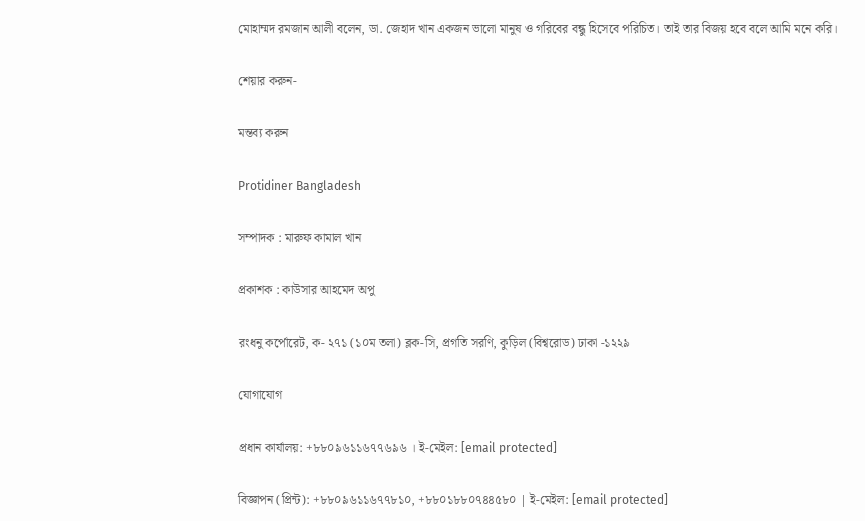মোহাম্মদ রমজান আলী বলেন, ডা. জেহাদ খান একজন ভালো মানুষ ও গরিবের বন্ধু হিসেবে পরিচিত। তাই তার বিজয় হবে বলে আমি মনে করি।

শেয়ার করুন-

মন্তব্য করুন

Protidiner Bangladesh

সম্পাদক : মারুফ কামাল খান

প্রকাশক : কাউসার আহমেদ অপু

রংধনু কর্পোরেট, ক- ২৭১ (১০ম তলা) ব্লক-সি, প্রগতি সরণি, কুড়িল (বিশ্বরোড) ঢাকা -১২২৯

যোগাযোগ

প্রধান কার্যালয়: +৮৮০৯৬১১৬৭৭৬৯৬ । ই-মেইল: [email protected]

বিজ্ঞাপন (প্রিন্ট): +৮৮০৯৬১১৬৭৭৮১০, +৮৮০১৮৮০৭৪৪৫৮০ | ই-মেইল: [email protected]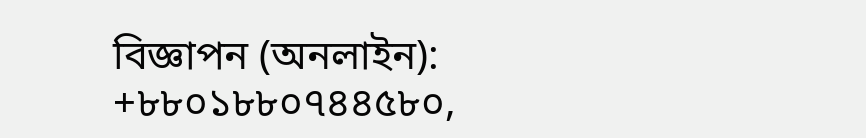বিজ্ঞাপন (অনলাইন): +৮৮০১৮৮০৭৪৪৫৮০,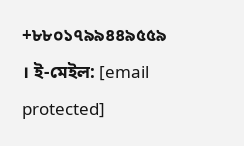+৮৮০১৭৯৯৪৪৯৫৫৯ । ই-মেইল: [email protected]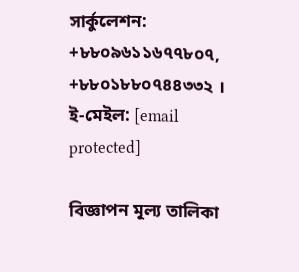সার্কুলেশন: +৮৮০৯৬১১৬৭৭৮০৭, +৮৮০১৮৮০৭৪৪৩৩২ । ই-মেইল: [email protected]

বিজ্ঞাপন মূল্য তালিকা